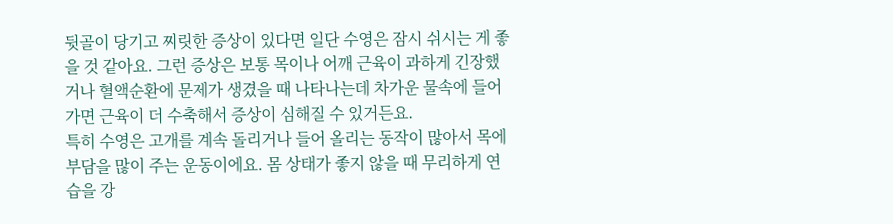뒷골이 당기고 찌릿한 증상이 있다면 일단 수영은 잠시 쉬시는 게 좋을 것 같아요. 그런 증상은 보통 목이나 어깨 근육이 과하게 긴장했거나 혈액순환에 문제가 생겼을 때 나타나는데 차가운 물속에 들어가면 근육이 더 수축해서 증상이 심해질 수 있거든요.
특히 수영은 고개를 계속 돌리거나 들어 올리는 동작이 많아서 목에 부담을 많이 주는 운동이에요. 몸 상태가 좋지 않을 때 무리하게 연습을 강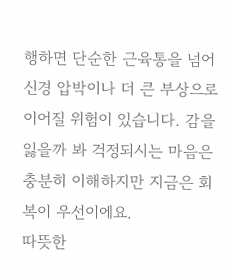행하면 단순한 근육통을 넘어 신경 압박이나 더 큰 부상으로 이어질 위험이 있습니다. 감을 잃을까 봐 걱정되시는 마음은 충분히 이해하지만 지금은 회복이 우선이에요.
따뜻한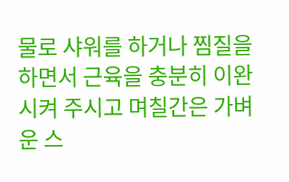물로 샤워를 하거나 찜질을 하면서 근육을 충분히 이완시켜 주시고 며칠간은 가벼운 스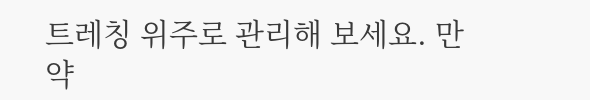트레칭 위주로 관리해 보세요. 만약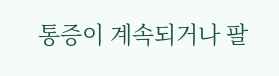통증이 계속되거나 팔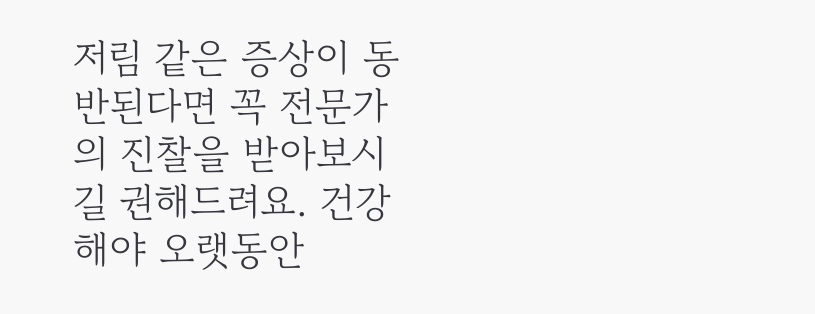저림 같은 증상이 동반된다면 꼭 전문가의 진찰을 받아보시길 권해드려요. 건강해야 오랫동안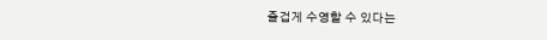즐겁게 수영할 수 있다는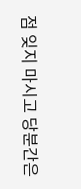점 잊지 마시고 당분간은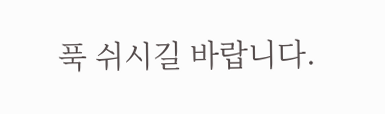푹 쉬시길 바랍니다.